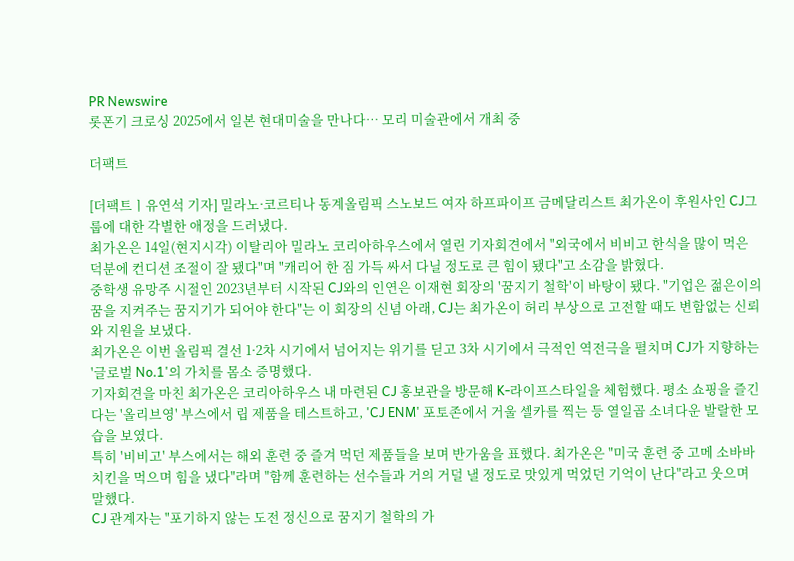PR Newswire
롯폰기 크로싱 2025에서 일본 현대미술을 만나다… 모리 미술관에서 개최 중

더팩트

[더팩트ㅣ유연석 기자] 밀라노·코르티나 동계올림픽 스노보드 여자 하프파이프 금메달리스트 최가온이 후원사인 CJ그룹에 대한 각별한 애정을 드러냈다.
최가온은 14일(현지시각) 이탈리아 밀라노 코리아하우스에서 열린 기자회견에서 "외국에서 비비고 한식을 많이 먹은 덕분에 컨디션 조절이 잘 됐다"며 "캐리어 한 짐 가득 싸서 다닐 정도로 큰 힘이 됐다"고 소감을 밝혔다.
중학생 유망주 시절인 2023년부터 시작된 CJ와의 인연은 이재현 회장의 '꿈지기 철학'이 바탕이 됐다. "기업은 젊은이의 꿈을 지켜주는 꿈지기가 되어야 한다"는 이 회장의 신념 아래, CJ는 최가온이 허리 부상으로 고전할 때도 변함없는 신뢰와 지원을 보냈다.
최가온은 이번 올림픽 결선 1·2차 시기에서 넘어지는 위기를 딛고 3차 시기에서 극적인 역전극을 펼치며 CJ가 지향하는 '글로벌 No.1'의 가치를 몸소 증명했다.
기자회견을 마친 최가온은 코리아하우스 내 마련된 CJ 홍보관을 방문해 K-라이프스타일을 체험했다. 평소 쇼핑을 즐긴다는 '올리브영' 부스에서 립 제품을 테스트하고, 'CJ ENM' 포토존에서 거울 셀카를 찍는 등 열일곱 소녀다운 발랄한 모습을 보였다.
특히 '비비고' 부스에서는 해외 훈련 중 즐겨 먹던 제품들을 보며 반가움을 표했다. 최가온은 "미국 훈련 중 고메 소바바 치킨을 먹으며 힘을 냈다"라며 "함께 훈련하는 선수들과 거의 거덜 낼 정도로 맛있게 먹었던 기억이 난다"라고 웃으며 말했다.
CJ 관계자는 "포기하지 않는 도전 정신으로 꿈지기 철학의 가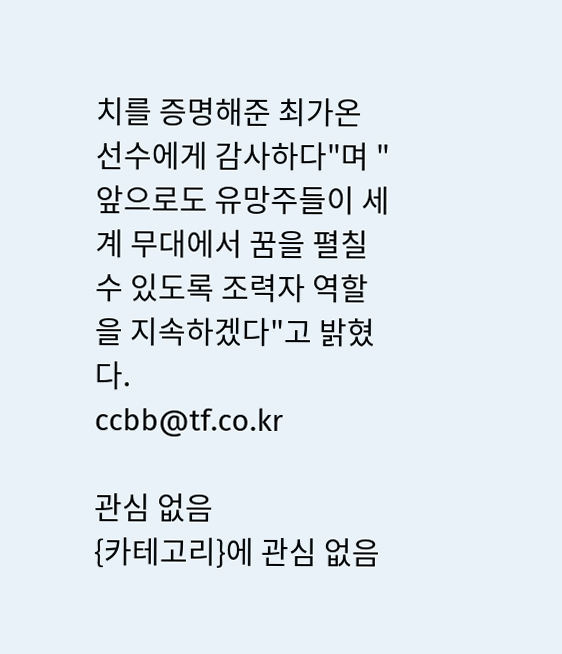치를 증명해준 최가온 선수에게 감사하다"며 "앞으로도 유망주들이 세계 무대에서 꿈을 펼칠 수 있도록 조력자 역할을 지속하겠다"고 밝혔다.
ccbb@tf.co.kr

관심 없음
{카테고리}에 관심 없음